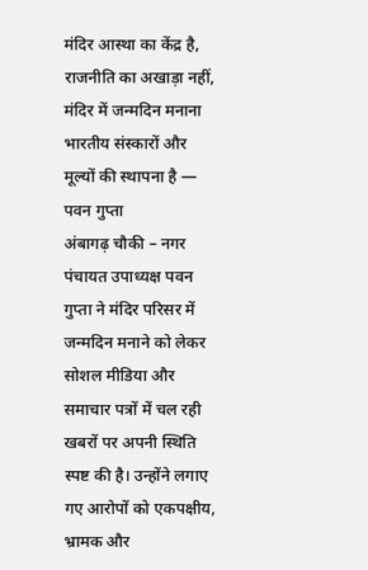मंदिर आस्था का केंद्र है, राजनीति का अखाड़ा नहीं, मंदिर में जन्मदिन मनाना भारतीय संस्कारों और मूल्यों की स्थापना है — पवन गुप्ता
अंबागढ़ चौकी – नगर पंचायत उपाध्यक्ष पवन गुप्ता ने मंदिर परिसर में जन्मदिन मनाने को लेकर सोशल मीडिया और समाचार पत्रों में चल रही खबरों पर अपनी स्थिति स्पष्ट की है। उन्होंने लगाए गए आरोपों को एकपक्षीय, भ्रामक और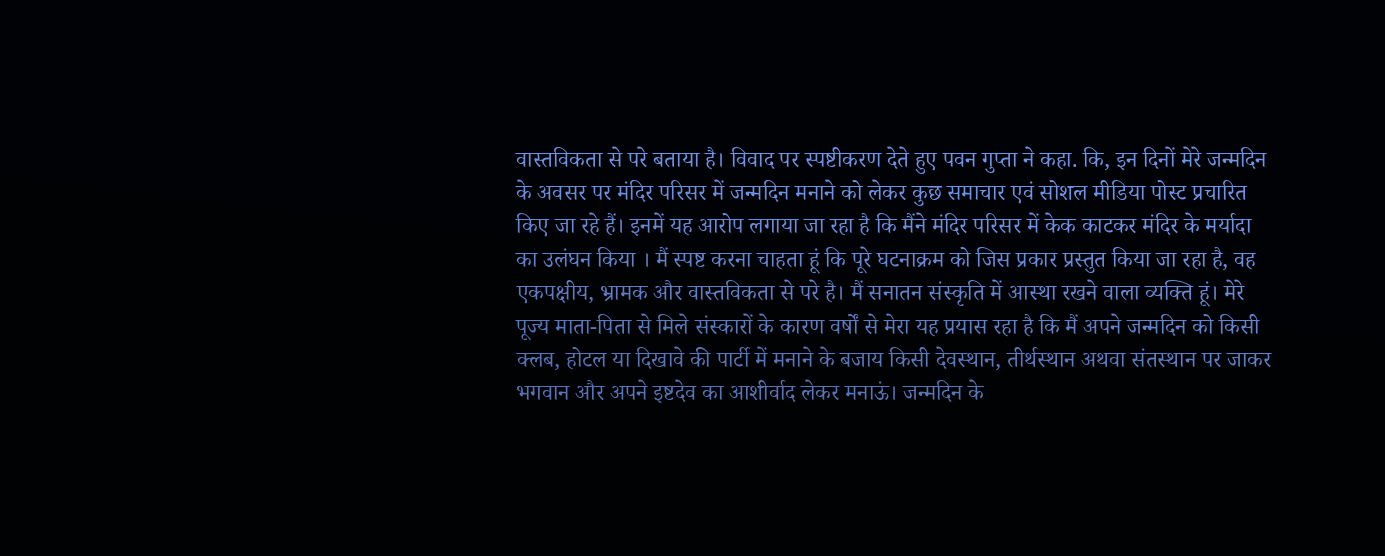वास्तविकता से परे बताया है। विवाद पर स्पष्टीकरण देते हुए पवन गुप्ता ने कहा. कि, इन दिनों मेरे जन्मदिन के अवसर पर मंदिर परिसर में जन्मदिन मनाने को लेकर कुछ समाचार एवं सोशल मीडिया पोस्ट प्रचारित किए जा रहे हैं। इनमें यह आरोप लगाया जा रहा है कि मैंने मंदिर परिसर में केक काटकर मंदिर के मर्यादा का उलंघन किया । मैं स्पष्ट करना चाहता हूं कि पूरे घटनाक्रम को जिस प्रकार प्रस्तुत किया जा रहा है, वह एकपक्षीय, भ्रामक और वास्तविकता से परे है। मैं सनातन संस्कृति में आस्था रखने वाला व्यक्ति हूं। मेरे पूज्य माता-पिता से मिले संस्कारों के कारण वर्षों से मेरा यह प्रयास रहा है कि मैं अपने जन्मदिन को किसी क्लब, होटल या दिखावे की पार्टी में मनाने के बजाय किसी देवस्थान, तीर्थस्थान अथवा संतस्थान पर जाकर भगवान और अपने इष्टदेव का आशीर्वाद लेकर मनाऊं। जन्मदिन के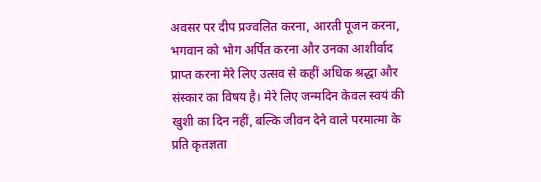अवसर पर दीप प्रज्वलित करना, आरती पूजन करना, भगवान को भोग अर्पित करना और उनका आशीर्वाद प्राप्त करना मेरे लिए उत्सव से कहीं अधिक श्रद्धा और संस्कार का विषय है। मेरे लिए जन्मदिन केवल स्वयं की खुशी का दिन नहीं, बल्कि जीवन देने वाले परमात्मा के प्रति कृतज्ञता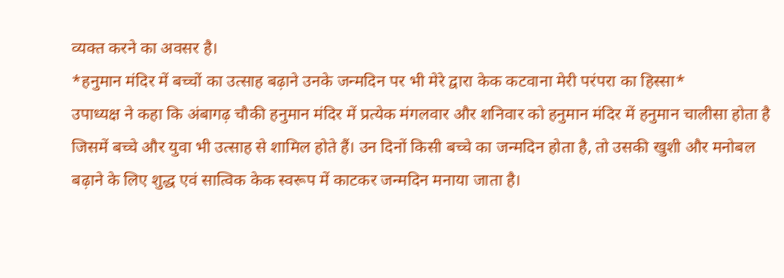व्यक्त करने का अवसर है।
*हनुमान मंदिर में बच्चों का उत्साह बढ़ाने उनके जन्मदिन पर भी मेरे द्वारा केक कटवाना मेरी परंपरा का हिस्सा*
उपाध्यक्ष ने कहा कि अंबागढ़ चौकी हनुमान मंदिर में प्रत्येक मंगलवार और शनिवार को हनुमान मंदिर में हनुमान चालीसा होता है जिसमें बच्चे और युवा भी उत्साह से शामिल होते हैं। उन दिनों किसी बच्चे का जन्मदिन होता है, तो उसकी खुशी और मनोबल बढ़ाने के लिए शुद्ध एवं सात्विक केक स्वरूप में काटकर जन्मदिन मनाया जाता है।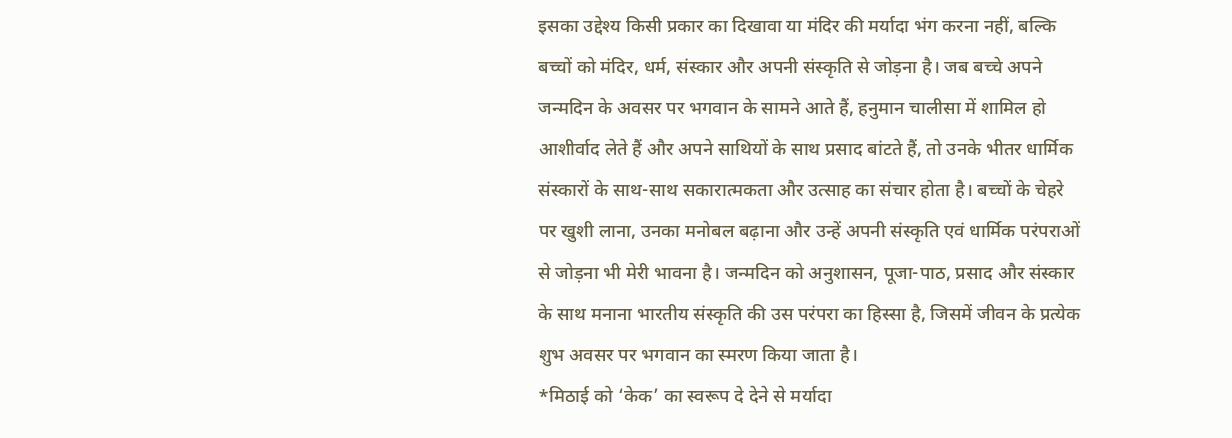इसका उद्देश्य किसी प्रकार का दिखावा या मंदिर की मर्यादा भंग करना नहीं, बल्कि बच्चों को मंदिर, धर्म, संस्कार और अपनी संस्कृति से जोड़ना है। जब बच्चे अपने जन्मदिन के अवसर पर भगवान के सामने आते हैं, हनुमान चालीसा में शामिल हो आशीर्वाद लेते हैं और अपने साथियों के साथ प्रसाद बांटते हैं, तो उनके भीतर धार्मिक संस्कारों के साथ-साथ सकारात्मकता और उत्साह का संचार होता है। बच्चों के चेहरे पर खुशी लाना, उनका मनोबल बढ़ाना और उन्हें अपनी संस्कृति एवं धार्मिक परंपराओं से जोड़ना भी मेरी भावना है। जन्मदिन को अनुशासन, पूजा-पाठ, प्रसाद और संस्कार के साथ मनाना भारतीय संस्कृति की उस परंपरा का हिस्सा है, जिसमें जीवन के प्रत्येक शुभ अवसर पर भगवान का स्मरण किया जाता है।
*मिठाई को ‘केक’ का स्वरूप दे देने से मर्यादा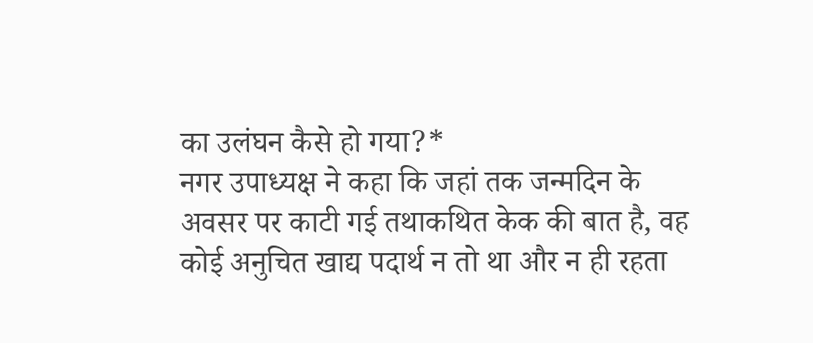का उलंघन कैसे हो गया?*
नगर उपाध्यक्ष ने कहा कि जहां तक जन्मदिन के अवसर पर काटी गई तथाकथित केक की बात है, वह कोई अनुचित खाद्य पदार्थ न तो था और न ही रहता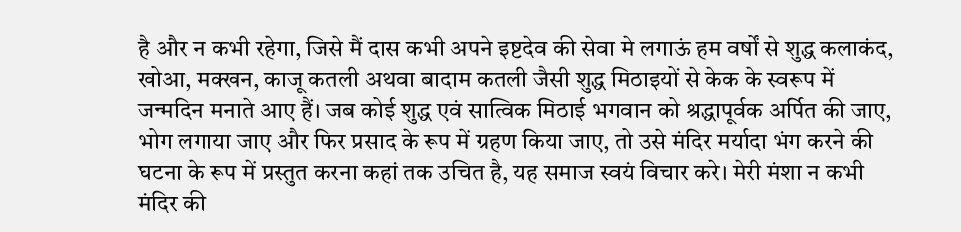है और न कभी रहेगा, जिसे मैं दास कभी अपने इष्टदेव की सेवा मे लगाऊं हम वर्षों से शुद्ध कलाकंद, खोआ, मक्खन, काजू कतली अथवा बादाम कतली जैसी शुद्ध मिठाइयों से केक के स्वरूप में जन्मदिन मनाते आए हैं। जब कोई शुद्ध एवं सात्विक मिठाई भगवान को श्रद्धापूर्वक अर्पित की जाए, भोग लगाया जाए और फिर प्रसाद के रूप में ग्रहण किया जाए, तो उसे मंदिर मर्यादा भंग करने की घटना के रूप में प्रस्तुत करना कहां तक उचित है, यह समाज स्वयं विचार करे। मेरी मंशा न कभी मंदिर की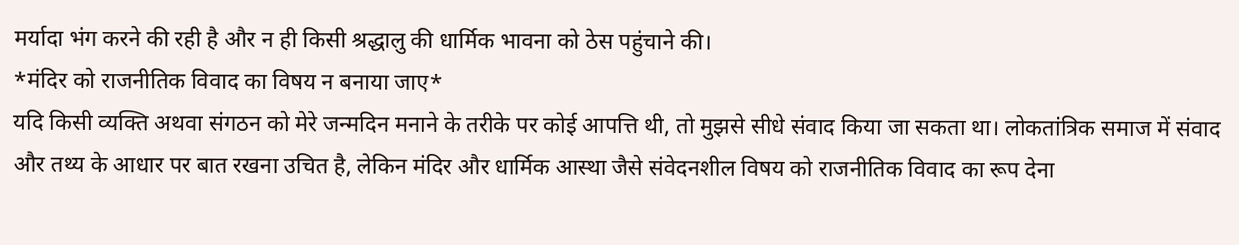मर्यादा भंग करने की रही है और न ही किसी श्रद्धालु की धार्मिक भावना को ठेस पहुंचाने की।
*मंदिर को राजनीतिक विवाद का विषय न बनाया जाए*
यदि किसी व्यक्ति अथवा संगठन को मेरे जन्मदिन मनाने के तरीके पर कोई आपत्ति थी, तो मुझसे सीधे संवाद किया जा सकता था। लोकतांत्रिक समाज में संवाद और तथ्य के आधार पर बात रखना उचित है, लेकिन मंदिर और धार्मिक आस्था जैसे संवेदनशील विषय को राजनीतिक विवाद का रूप देना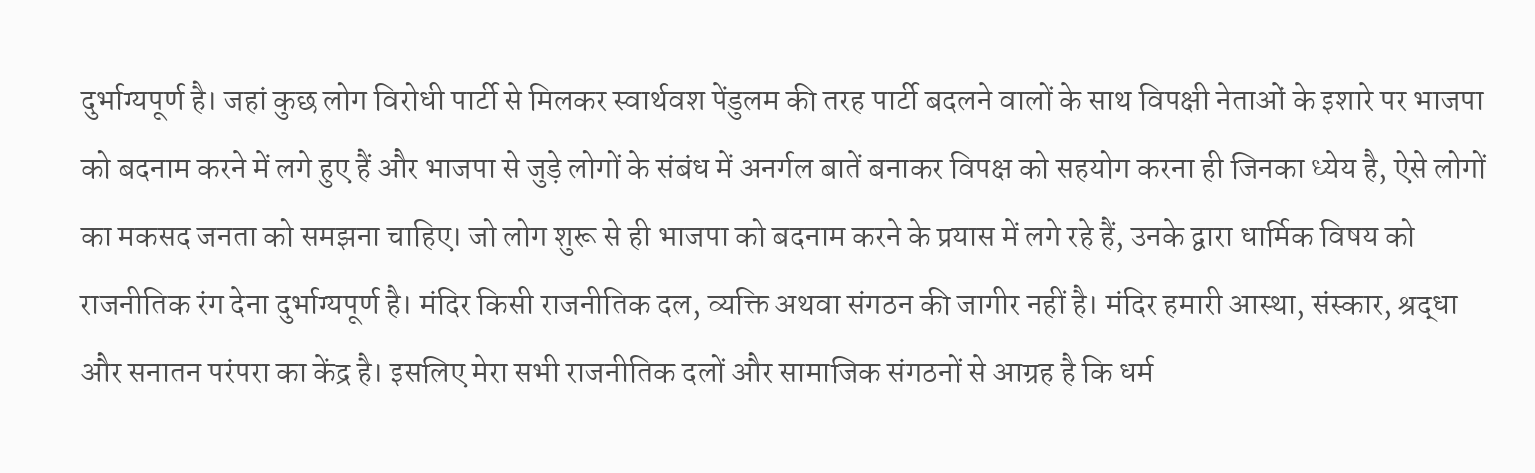दुर्भाग्यपूर्ण है। जहां कुछ लोग विरोधी पार्टी से मिलकर स्वार्थवश पेंडुलम की तरह पार्टी बदलने वालों के साथ विपक्षी नेताओं के इशारे पर भाजपा को बदनाम करने में लगे हुए हैं और भाजपा से जुड़े लोगों के संबंध में अनर्गल बातें बनाकर विपक्ष को सहयोग करना ही जिनका ध्येय है, ऐसे लोगों का मकसद जनता को समझना चाहिए। जो लोग शुरू से ही भाजपा को बदनाम करने के प्रयास में लगे रहे हैं, उनके द्वारा धार्मिक विषय को राजनीतिक रंग देना दुर्भाग्यपूर्ण है। मंदिर किसी राजनीतिक दल, व्यक्ति अथवा संगठन की जागीर नहीं है। मंदिर हमारी आस्था, संस्कार, श्रद्धा और सनातन परंपरा का केंद्र है। इसलिए मेरा सभी राजनीतिक दलों और सामाजिक संगठनों से आग्रह है कि धर्म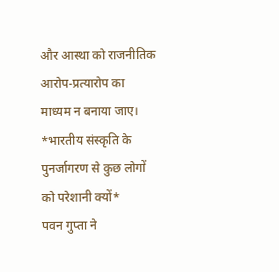और आस्था को राजनीतिक आरोप-प्रत्यारोप का माध्यम न बनाया जाए।
*भारतीय संस्कृति के पुनर्जागरण से कुछ लोगों को परेशानी क्यों*
पवन गुप्ता ने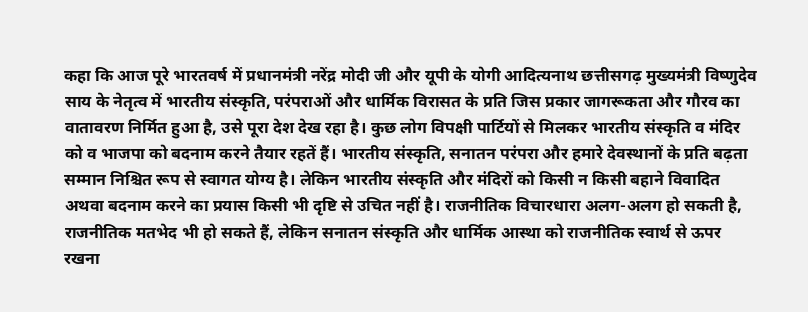कहा कि आज पूरे भारतवर्ष में प्रधानमंत्री नरेंद्र मोदी जी और यूपी के योगी आदित्यनाथ छत्तीसगढ़ मुख्यमंत्री विष्णुदेव साय के नेतृत्व में भारतीय संस्कृति, परंपराओं और धार्मिक विरासत के प्रति जिस प्रकार जागरूकता और गौरव का वातावरण निर्मित हुआ है, उसे पूरा देश देख रहा है। कुछ लोग विपक्षी पार्टियों से मिलकर भारतीय संस्कृति व मंदिर को व भाजपा को बदनाम करने तैयार रहतें हैं। भारतीय संस्कृति, सनातन परंपरा और हमारे देवस्थानों के प्रति बढ़ता सम्मान निश्चित रूप से स्वागत योग्य है। लेकिन भारतीय संस्कृति और मंदिरों को किसी न किसी बहाने विवादित अथवा बदनाम करने का प्रयास किसी भी दृष्टि से उचित नहीं है। राजनीतिक विचारधारा अलग-अलग हो सकती है, राजनीतिक मतभेद भी हो सकते हैं, लेकिन सनातन संस्कृति और धार्मिक आस्था को राजनीतिक स्वार्थ से ऊपर रखना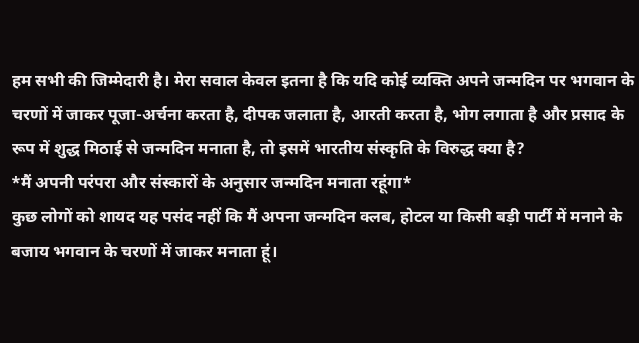हम सभी की जिम्मेदारी है। मेरा सवाल केवल इतना है कि यदि कोई व्यक्ति अपने जन्मदिन पर भगवान के चरणों में जाकर पूजा-अर्चना करता है, दीपक जलाता है, आरती करता है, भोग लगाता है और प्रसाद के रूप में शुद्ध मिठाई से जन्मदिन मनाता है, तो इसमें भारतीय संस्कृति के विरुद्ध क्या है?
*मैं अपनी परंपरा और संस्कारों के अनुसार जन्मदिन मनाता रहूंगा*
कुछ लोगों को शायद यह पसंद नहीं कि मैं अपना जन्मदिन क्लब, होटल या किसी बड़ी पार्टी में मनाने के बजाय भगवान के चरणों में जाकर मनाता हूं।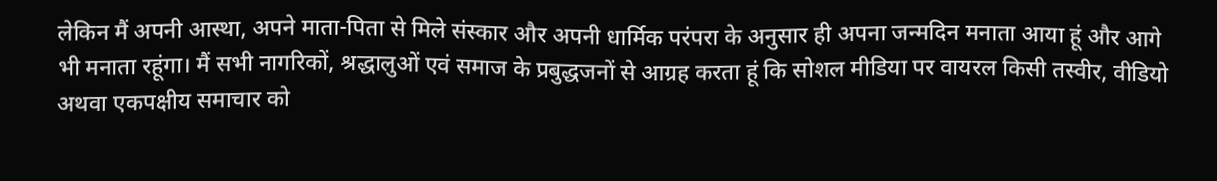लेकिन मैं अपनी आस्था, अपने माता-पिता से मिले संस्कार और अपनी धार्मिक परंपरा के अनुसार ही अपना जन्मदिन मनाता आया हूं और आगे भी मनाता रहूंगा। मैं सभी नागरिकों, श्रद्धालुओं एवं समाज के प्रबुद्धजनों से आग्रह करता हूं कि सोशल मीडिया पर वायरल किसी तस्वीर, वीडियो अथवा एकपक्षीय समाचार को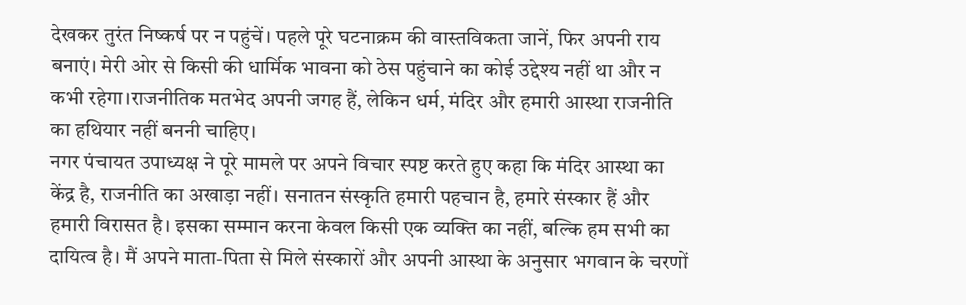देखकर तुरंत निष्कर्ष पर न पहुंचें। पहले पूरे घटनाक्रम की वास्तविकता जानें, फिर अपनी राय बनाएं। मेरी ओर से किसी की धार्मिक भावना को ठेस पहुंचाने का कोई उद्देश्य नहीं था और न कभी रहेगा।राजनीतिक मतभेद अपनी जगह हैं, लेकिन धर्म, मंदिर और हमारी आस्था राजनीति का हथियार नहीं बननी चाहिए।
नगर पंचायत उपाध्यक्ष ने पूरे मामले पर अपने विचार स्पष्ट करते हुए कहा कि मंदिर आस्था का केंद्र है, राजनीति का अखाड़ा नहीं। सनातन संस्कृति हमारी पहचान है, हमारे संस्कार हैं और हमारी विरासत है। इसका सम्मान करना केवल किसी एक व्यक्ति का नहीं, बल्कि हम सभी का दायित्व है। मैं अपने माता-पिता से मिले संस्कारों और अपनी आस्था के अनुसार भगवान के चरणों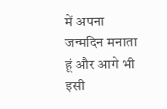में अपना जन्मदिन मनाता हूं और आगे भी इसी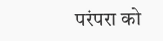परंपरा को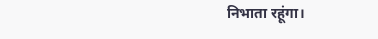निभाता रहूंगा।